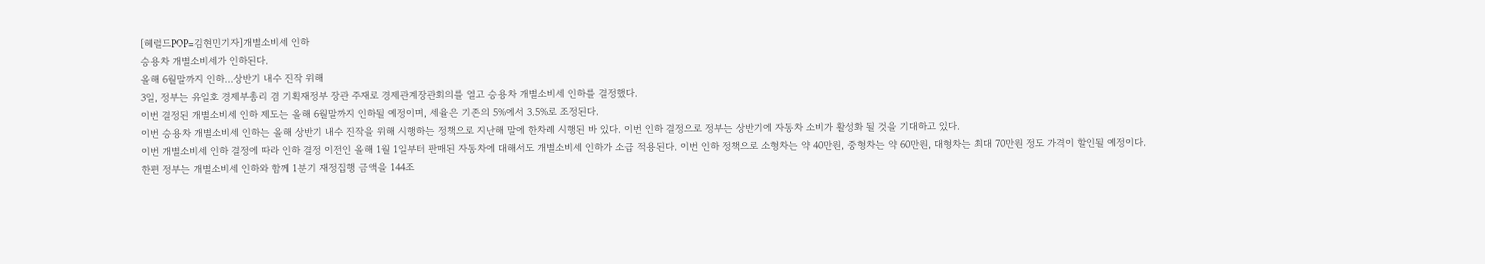[헤럴드POP=김현민기자]개별소비세 인하
승용차 개별소비세가 인하된다.
올해 6월말까지 인하...상반기 내수 진작 위해
3일, 정부는 유일호 경제부총리 겸 기획재정부 장관 주재로 경제관계장관회의를 열고 승용차 개별소비세 인하를 결정했다.
이번 결정된 개별소비세 인하 제도는 올해 6월말까지 인하될 예정이며, 세율은 기존의 5%에서 3.5%로 조정된다.
이번 승용차 개별소비세 인하는 올해 상반기 내수 진작을 위해 시행하는 정책으로 지난해 말에 한차례 시행된 바 있다. 이번 인하 결정으로 정부는 상반기에 자동차 소비가 활성화 될 것을 기대하고 있다.
이번 개별소비세 인하 결정에 따라 인하 결정 이전인 올해 1월 1일부터 판매된 자동차에 대해서도 개별소비세 인하가 소급 적용된다. 이번 인하 정책으로 소형차는 약 40만원, 중형차는 약 60만원, 대형차는 최대 70만원 정도 가격이 할인될 예정이다.
한편 정부는 개별소비세 인하와 함께 1분기 재정집행 금액을 144조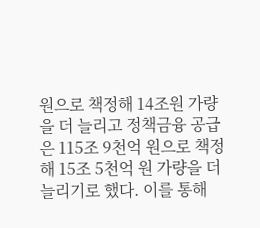원으로 책정해 14조원 가량을 더 늘리고 정책금융 공급은 115조 9천억 원으로 책정해 15조 5천억 원 가량을 더 늘리기로 했다. 이를 통해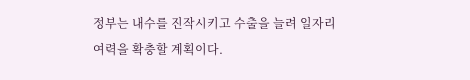정부는 내수를 진작시키고 수출을 늘려 일자리 여력을 확충할 계획이다.